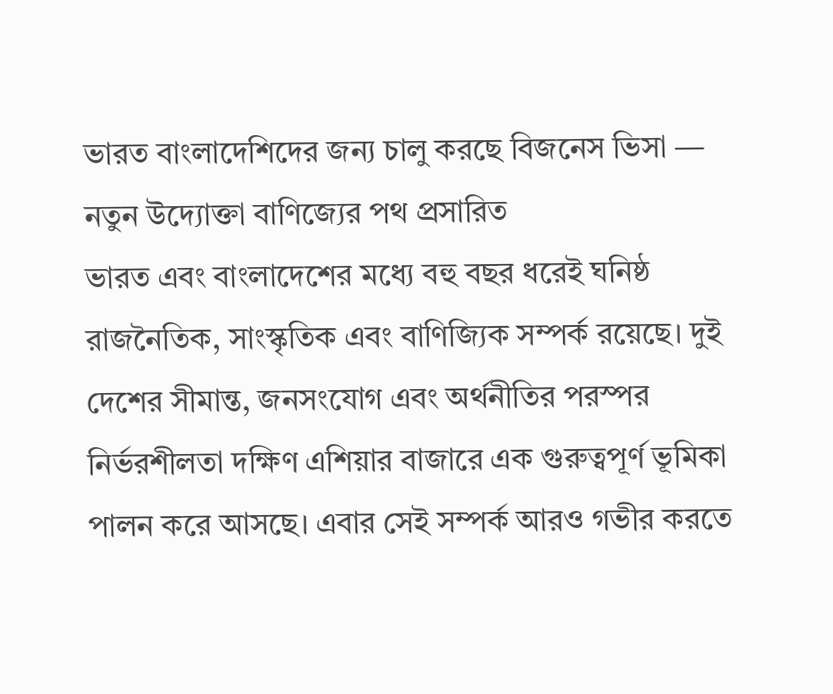ভারত বাংলাদেশিদের জন্য চালু করছে বিজনেস ভিসা — নতুন উদ্যোক্তা বাণিজ্যের পথ প্রসারিত
ভারত এবং বাংলাদেশের মধ্যে বহু বছর ধরেই ঘনিষ্ঠ রাজনৈতিক, সাংস্কৃতিক এবং বাণিজ্যিক সম্পর্ক রয়েছে। দুই দেশের সীমান্ত, জনসংযোগ এবং অর্থনীতির পরস্পর নির্ভরশীলতা দক্ষিণ এশিয়ার বাজারে এক গুরুত্বপূর্ণ ভূমিকা পালন করে আসছে। এবার সেই সম্পর্ক আরও গভীর করতে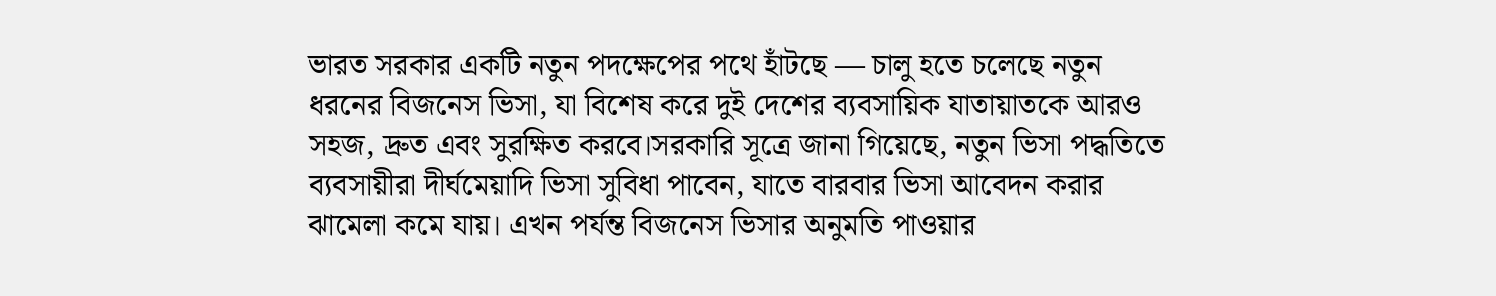ভারত সরকার একটি নতুন পদক্ষেপের পথে হাঁটছে — চালু হতে চলেছে নতুন ধরনের বিজনেস ভিসা, যা বিশেষ করে দুই দেশের ব্যবসায়িক যাতায়াতকে আরও সহজ, দ্রুত এবং সুরক্ষিত করবে।সরকারি সূত্রে জানা গিয়েছে, নতুন ভিসা পদ্ধতিতে ব্যবসায়ীরা দীর্ঘমেয়াদি ভিসা সুবিধা পাবেন, যাতে বারবার ভিসা আবেদন করার ঝামেলা কমে যায়। এখন পর্যন্ত বিজনেস ভিসার অনুমতি পাওয়ার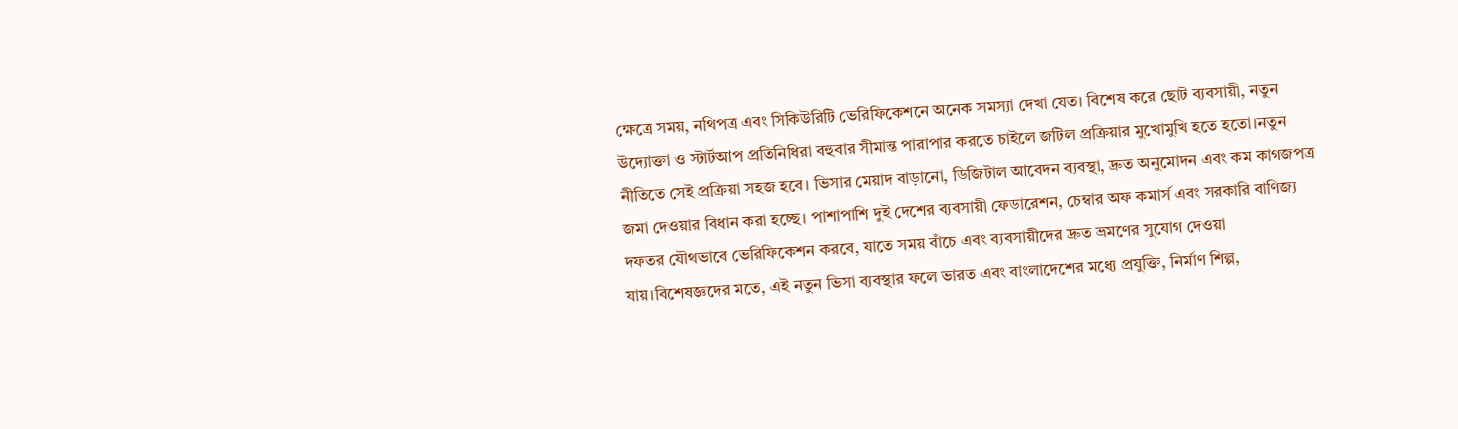ক্ষেত্রে সময়, নথিপত্র এবং সিকিউরিটি ভেরিফিকেশনে অনেক সমস্যা দেখা যেত। বিশেষ করে ছোট ব্যবসায়ী, নতুন উদ্যোক্তা ও স্টার্টআপ প্রতিনিধিরা বহুবার সীমান্ত পারাপার করতে চাইলে জটিল প্রক্রিয়ার মুখোমুখি হতে হতো।নতুন নীতিতে সেই প্রক্রিয়া সহজ হবে। ভিসার মেয়াদ বাড়ানো, ডিজিটাল আবেদন ব্যবস্থা, দ্রুত অনুমোদন এবং কম কাগজপত্র জমা দেওয়ার বিধান করা হচ্ছে। পাশাপাশি দুই দেশের ব্যবসায়ী ফেডারেশন, চেম্বার অফ কমার্স এবং সরকারি বাণিজ্য দফতর যৌথভাবে ভেরিফিকেশন করবে, যাতে সময় বাঁচে এবং ব্যবসায়ীদের দ্রুত ভ্রমণের সুযোগ দেওয়া যায়।বিশেষজ্ঞদের মতে, এই নতুন ভিসা ব্যবস্থার ফলে ভারত এবং বাংলাদেশের মধ্যে প্রযুক্তি, নির্মাণ শিল্প,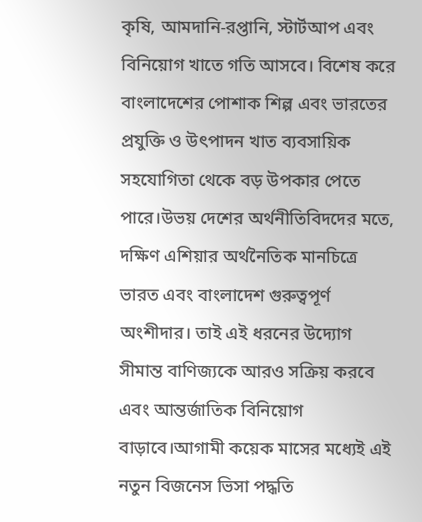কৃষি, আমদানি-রপ্তানি, স্টার্টআপ এবং বিনিয়োগ খাতে গতি আসবে। বিশেষ করে বাংলাদেশের পোশাক শিল্প এবং ভারতের প্রযুক্তি ও উৎপাদন খাত ব্যবসায়িক সহযোগিতা থেকে বড় উপকার পেতে পারে।উভয় দেশের অর্থনীতিবিদদের মতে, দক্ষিণ এশিয়ার অর্থনৈতিক মানচিত্রে ভারত এবং বাংলাদেশ গুরুত্বপূর্ণ অংশীদার। তাই এই ধরনের উদ্যোগ সীমান্ত বাণিজ্যকে আরও সক্রিয় করবে এবং আন্তর্জাতিক বিনিয়োগ বাড়াবে।আগামী কয়েক মাসের মধ্যেই এই নতুন বিজনেস ভিসা পদ্ধতি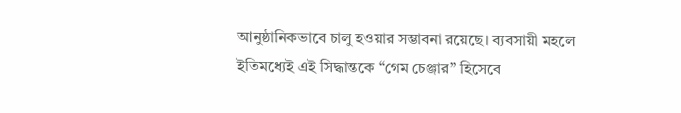আনুষ্ঠানিকভাবে চালু হওয়ার সম্ভাবনা রয়েছে। ব্যবসায়ী মহলে ইতিমধ্যেই এই সিদ্ধান্তকে “গেম চেঞ্জার” হিসেবে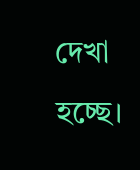দেখা হচ্ছে।